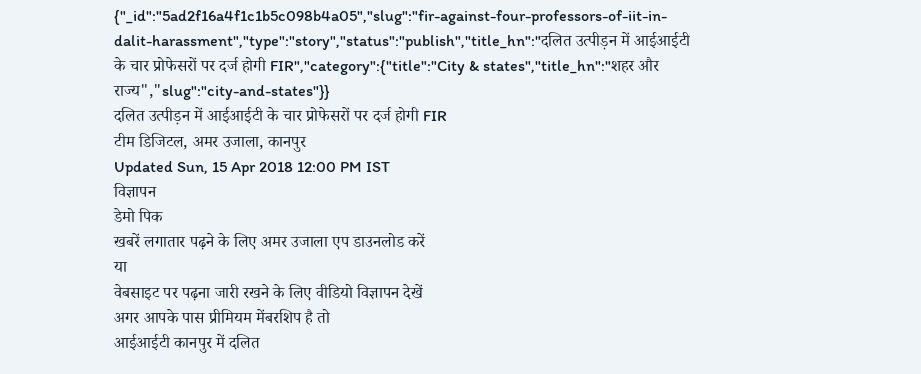{"_id":"5ad2f16a4f1c1b5c098b4a05","slug":"fir-against-four-professors-of-iit-in-dalit-harassment","type":"story","status":"publish","title_hn":"दलित उत्पीड़न में आईआईटी के चार प्रोफेसरों पर दर्ज होगी FIR","category":{"title":"City & states","title_hn":"शहर और राज्य","slug":"city-and-states"}}
दलित उत्पीड़न में आईआईटी के चार प्रोफेसरों पर दर्ज होगी FIR
टीम डिजिटल, अमर उजाला, कानपुर
Updated Sun, 15 Apr 2018 12:00 PM IST
विज्ञापन
डेमो पिक
खबरें लगातार पढ़ने के लिए अमर उजाला एप डाउनलोड करें
या
वेबसाइट पर पढ़ना जारी रखने के लिए वीडियो विज्ञापन देखें
अगर आपके पास प्रीमियम मेंबरशिप है तो
आईआईटी कानपुर में दलित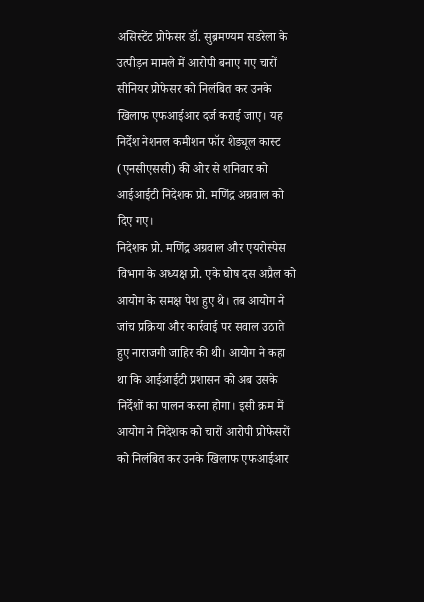असिस्टेंट प्रोफेसर डॉ. सुब्रमण्यम सडरेला के उत्पीड़न मामले में आरोपी बनाए गए चारों सीनियर प्रोफेसर को निलंबित कर उनके खिलाफ एफआईआर दर्ज कराई जाए। यह निर्देश नेशनल कमीशन फॉर शेड्यूल कास्ट (एनसीएससी) की ओर से शनिवार को आईआईटी निदेशक प्रो. मणिंद्र अग्रवाल को दिए गए।
निदेशक प्रो. मणिंद्र अग्रवाल और एयरोस्पेस विभाग के अध्यक्ष प्रो. एके घोष दस अप्रैल को आयोग के समक्ष पेश हुए थे। तब आयोग ने जांच प्रक्रिया और कार्रवाई पर सवाल उठाते हुए नाराजगी जाहिर की थी। आयोग ने कहा था कि आईआईटी प्रशासन को अब उसके निर्देशों का पालन करना होगा। इसी क्रम में आयोग ने निदेशक को चारों आरोपी प्रोफेसरों को निलंबित कर उनके खिलाफ एफआईआर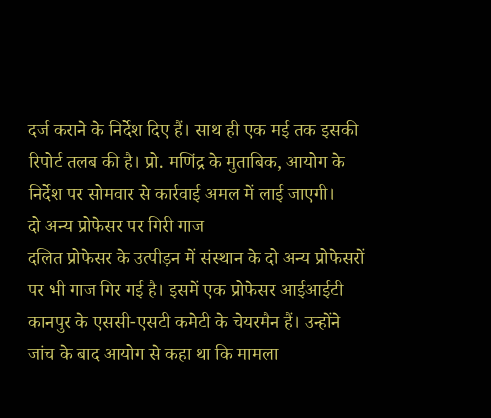दर्ज कराने के निर्देश दिए हैं। साथ ही एक मई तक इसकी रिपोर्ट तलब की है। प्रो. मणिंद्र के मुताबिक, आयोग के निर्देश पर सोमवार से कार्रवाई अमल में लाई जाएगी।
दो अन्य प्रोफेसर पर गिरी गाज
दलित प्रोफेसर के उत्पीड़न में संस्थान के दो अन्य प्रोफेसरों पर भी गाज गिर गई है। इसमें एक प्रोफेसर आईआईटी कानपुर के एससी-एसटी कमेटी के चेयरमैन हैं। उन्होंने जांच के बाद आयोग से कहा था कि मामला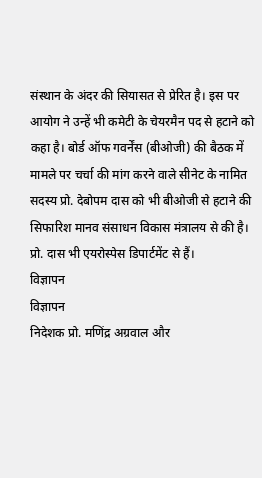संस्थान के अंदर की सियासत से प्रेरित है। इस पर आयोग ने उन्हें भी कमेटी के चेयरमैन पद से हटाने को कहा है। बोर्ड ऑफ गवर्नेंस (बीओजी) की बैठक में मामले पर चर्चा की मांग करने वाले सीनेट के नामित सदस्य प्रो. देबोपम दास को भी बीओजी से हटाने की सिफारिश मानव संसाधन विकास मंत्रालय से की है। प्रो. दास भी एयरोस्पेस डिपार्टमेंट से हैं।
विज्ञापन
विज्ञापन
निदेशक प्रो. मणिंद्र अग्रवाल और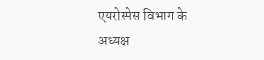एयरोस्पेस विभाग के अध्यक्ष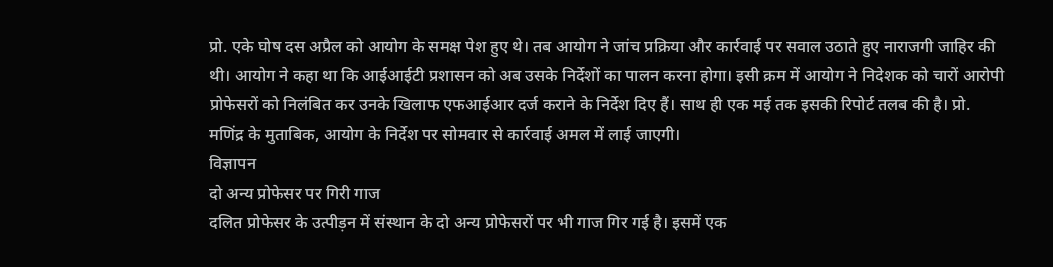प्रो. एके घोष दस अप्रैल को आयोग के समक्ष पेश हुए थे। तब आयोग ने जांच प्रक्रिया और कार्रवाई पर सवाल उठाते हुए नाराजगी जाहिर की थी। आयोग ने कहा था कि आईआईटी प्रशासन को अब उसके निर्देशों का पालन करना होगा। इसी क्रम में आयोग ने निदेशक को चारों आरोपी प्रोफेसरों को निलंबित कर उनके खिलाफ एफआईआर दर्ज कराने के निर्देश दिए हैं। साथ ही एक मई तक इसकी रिपोर्ट तलब की है। प्रो. मणिंद्र के मुताबिक, आयोग के निर्देश पर सोमवार से कार्रवाई अमल में लाई जाएगी।
विज्ञापन
दो अन्य प्रोफेसर पर गिरी गाज
दलित प्रोफेसर के उत्पीड़न में संस्थान के दो अन्य प्रोफेसरों पर भी गाज गिर गई है। इसमें एक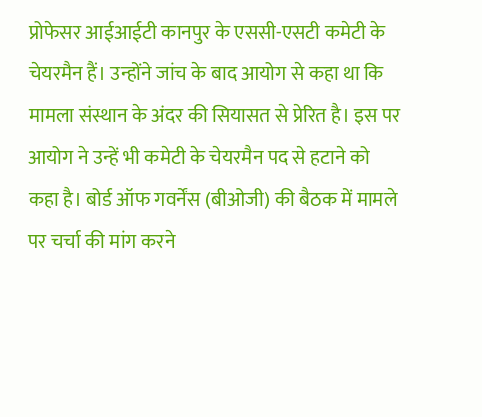प्रोफेसर आईआईटी कानपुर के एससी-एसटी कमेटी के चेयरमैन हैं। उन्होंने जांच के बाद आयोग से कहा था कि मामला संस्थान के अंदर की सियासत से प्रेरित है। इस पर आयोग ने उन्हें भी कमेटी के चेयरमैन पद से हटाने को कहा है। बोर्ड ऑफ गवर्नेंस (बीओजी) की बैठक में मामले पर चर्चा की मांग करने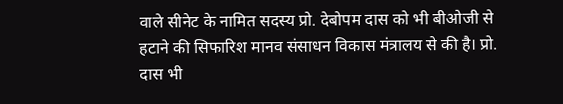वाले सीनेट के नामित सदस्य प्रो. देबोपम दास को भी बीओजी से हटाने की सिफारिश मानव संसाधन विकास मंत्रालय से की है। प्रो. दास भी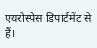एयरोस्पेस डिपार्टमेंट से हैं।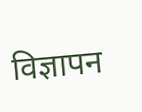विज्ञापन